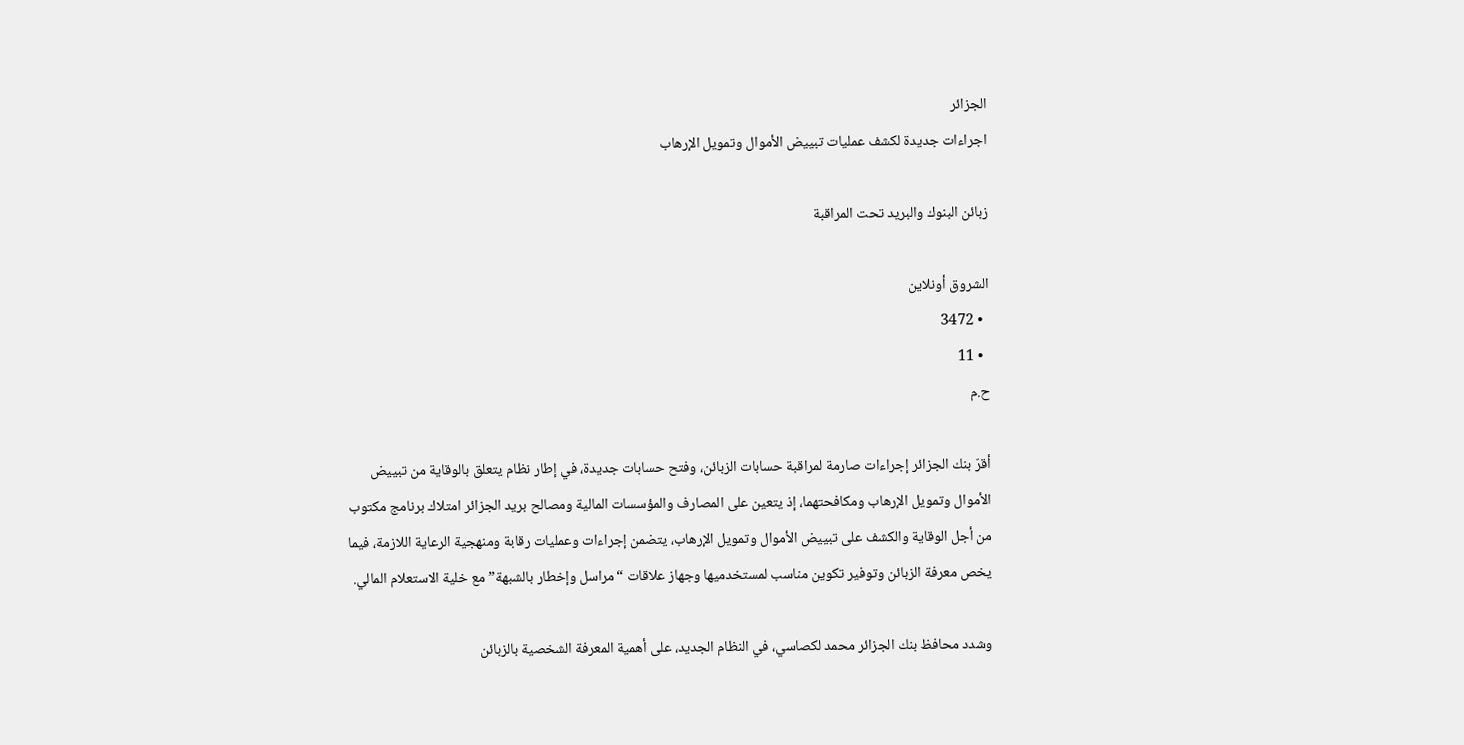الجزائر
اجراءات جديدة لكشف عمليات تبييض الأموال وتمويل الإرهاب

زبائن البنوك والبريد تحت المراقبة

الشروق أونلاين
  • 3472
  • 11
ح.م

أقرّ بنك الجزائر إجراءات صارمة لمراقبة حسابات الزبائن، وفتح حسابات جديدة، في إطار نظام يتعلق بالوقاية من تبييض الأموال وتمويل الإرهاب ومكافحتهما، إذ يتعين على المصارف والمؤسسات المالية ومصالح بريد الجزائر امتلاك برنامج مكتوب من أجل الوقاية والكشف على تبييض الأموال وتمويل الإرهاب، يتضمن إجراءات وعمليات رقابة ومنهجية الرعاية اللازمة، فيما يخص معرفة الزبائن وتوفير تكوين مناسب لمستخدميها وجهاز علاقات “مراسل وإخطار بالشبهة” مع خلية الاستعلام المالي.

وشدد محافظ بنك الجزائر محمد لكصاسي، في النظام الجديد، على أهمية المعرفة الشخصية بالزبائن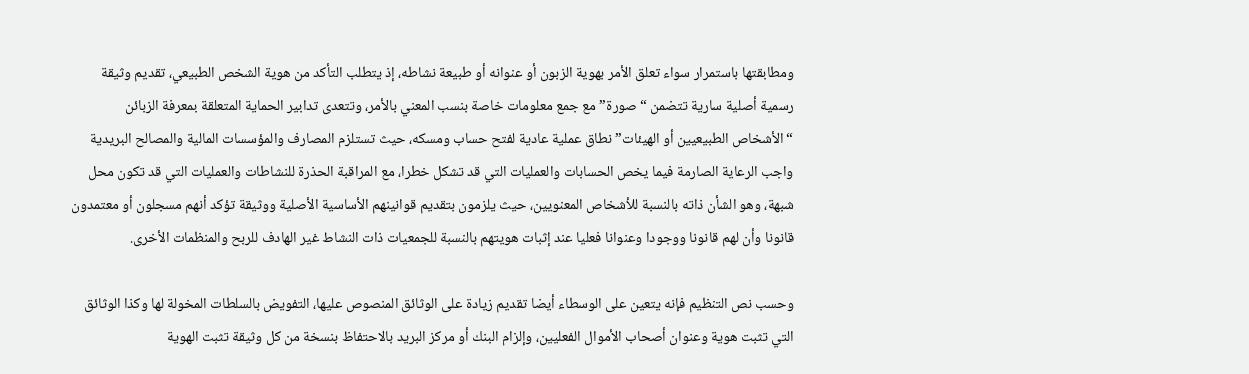ومطابقتها باستمرار سواء تعلق الأمر بهوية الزبون أو عنوانه أو طبيعة نشاطه، إذ يتطلب التأكد من هوية الشخص الطبيعي، تقديم وثيقة رسمية أصلية سارية تتضمن “صورة” مع جمع معلومات خاصة بنسب المعني بالأمر، وتتعدى تدابير الحماية المتعلقة بمعرفة الزبائن “الأشخاص الطبيعيين أو الهيئات” نطاق عملية عادية لفتح حساب ومسكه، حيث تستلزم المصارف والمؤسسات المالية والمصالح البريدية واجب الرعاية الصارمة فيما يخص الحسابات والعمليات التي قد تشكل خطرا، مع المراقبة الحذرة للنشاطات والعمليات التي قد تكون محل شبهة، وهو الشأن ذاته بالنسبة للأشخاص المعنويين، حيث يلزمون بتقديم قوانينهم الأساسية الأصلية ووثيقة تؤكد أنهم مسجلون أو معتمدون قانونا وأن لهم قانونا ووجودا وعنوانا فعليا عند إثبات هويتهم بالنسبة للجمعيات ذات النشاط غير الهادف للربح والمنظمات الأخرى.

وحسب نص التنظيم فإنه يتعين على الوسطاء أيضا تقديم زيادة على الوثائق المنصوص عليها، التفويض بالسلطات المخولة لها وكذا الوثائق التي تثبت هوية وعنوان أصحاب الأموال الفعليين، وإلزام البنك أو مركز البريد بالاحتفاظ بنسخة من كل وثيقة تثبت الهوية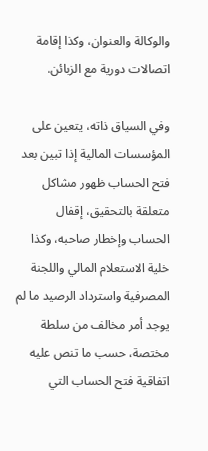والوكالة والعنوان، وكذا إقامة اتصالات دورية مع الزبائن.

وفي السياق ذاته، يتعين على المؤسسات المالية إذا تبين بعد فتح الحساب ظهور مشاكل متعلقة بالتحقيق، إقفال الحساب وإخطار صاحبه، وكذا خلية الاستعلام المالي واللجنة المصرفية واسترداد الرصيد ما لم يوجد أمر مخالف من سلطة مختصة، حسب ما تنص عليه اتفاقية فتح الحساب التي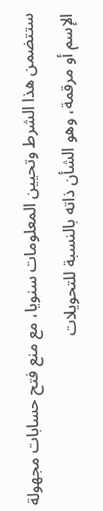ستتضمن هذا الشرط وتحيين المعلومات سنويا، مع منع فتح حسابات مجهولة الإسم أو مرقمة، وهو الشأن ذاته بالنسبة للتحويلات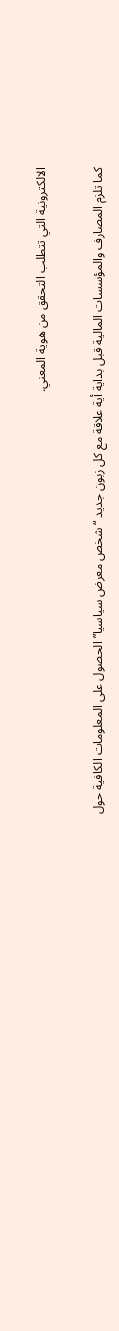الالكترونية التي تتطلب التحقق من هوية المعني.

كما تلزم المصارف والمؤسسات المالية قبل بداية أية علاقة مع كل زبون جديد “شخص معرض سياسيا” الحصول على المعلومات الكافية حول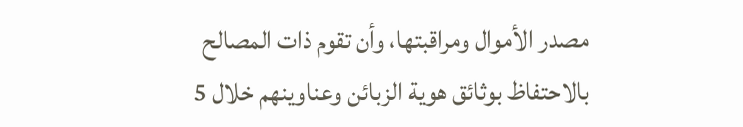مصدر الأموال ومراقبتها، وأن تقوم ذات المصالح بالاحتفاظ بوثائق هوية الزبائن وعناوينهم خلال 5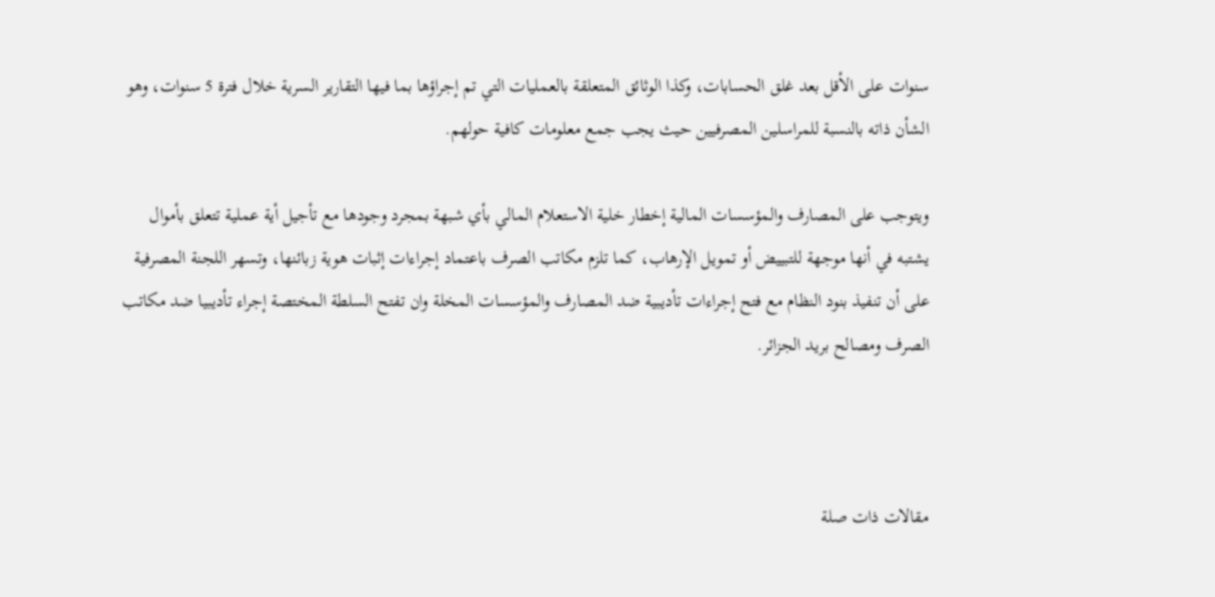سنوات على الأقل بعد غلق الحسابات، وكذا الوثائق المتعلقة بالعمليات التي تم إجراؤها بما فيها التقارير السرية خلال فترة 5 سنوات، وهو الشأن ذاته بالنسبة للمراسلين المصرفيين حيث يجب جمع معلومات كافية حولهم.

ويتوجب على المصارف والمؤسسات المالية إخطار خلية الاستعلام المالي بأي شبهة بمجرد وجودها مع تأجيل أية عملية تتعلق بأموال يشتبه في أنها موجهة للتبييض أو تمويل الإرهاب، كما تلزم مكاتب الصرف باعتماد إجراءات إثبات هوية زبائنها، وتسهر اللجنة المصرفية على أن تنفيذ بنود النظام مع فتح إجراءات تأديبية ضد المصارف والمؤسسات المخلة وان تفتح السلطة المختصة إجراء تأديبيا ضد مكاتب الصرف ومصالح بريد الجزائر.



مقالات ذات صلة